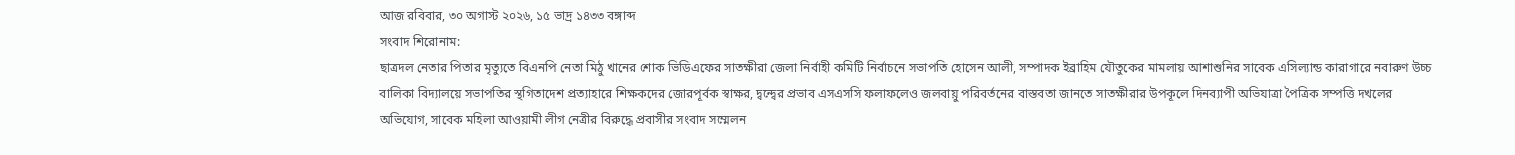আজ রবিবার, ৩০ অগাস্ট ২০২৬, ১৫ ভাদ্র ১৪৩৩ বঙ্গাব্দ
সংবাদ শিরোনাম:
ছাত্রদল নেতার পিতার মৃত্যুতে বিএনপি নেতা মিঠু খানের শোক ভিডিএফের সাতক্ষীরা জেলা নির্বাহী কমিটি নির্বাচনে সভাপতি হোসেন আলী, সম্পাদক ইব্রাহিম যৌতুকের মামলায় আশাশুনির সাবেক এসিল্যান্ড কারাগারে নবারুণ উচ্চ বালিকা বিদ্যালয়ে সভাপতির স্থগিতাদেশ প্রত্যাহারে শিক্ষকদের জোরপূর্বক স্বাক্ষর, দ্বন্দ্বের প্রভাব এসএসসি ফলাফলেও জলবায়ু পরিবর্তনের বাস্তবতা জানতে সাতক্ষীরার উপকূলে দিনব্যাপী অভিযাত্রা পৈত্রিক সম্পত্তি দখলের অভিযোগ, সাবেক মহিলা আওয়ামী লীগ নেত্রীর বিরুদ্ধে প্রবাসীর সংবাদ সম্মেলন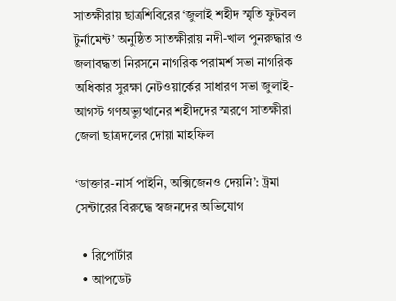সাতক্ষীরায় ছাত্রশিবিরের ‘জুলাই শহীদ স্মৃতি ফুটবল টুর্নামেন্ট’ অনুষ্ঠিত সাতক্ষীরায় নদী-খাল পুনরুদ্ধার ও জলাবদ্ধতা নিরসনে নাগরিক পরামর্শ সভা নাগরিক অধিকার সুরক্ষা নেটওয়ার্কের সাধারণ সভা জুলাই-আগস্ট গণঅভ্যুত্থানের শহীদদের স্মরণে সাতক্ষীরা জেলা ছাত্রদলের দোয়া মাহফিল

‘ডাক্তার-নার্স পাইনি, অক্সিজেনও দেয়নি’: ট্রমা সেন্টারের বিরুদ্ধে স্বজনদের অভিযোগ

  • রিপোর্টার
  • আপডেট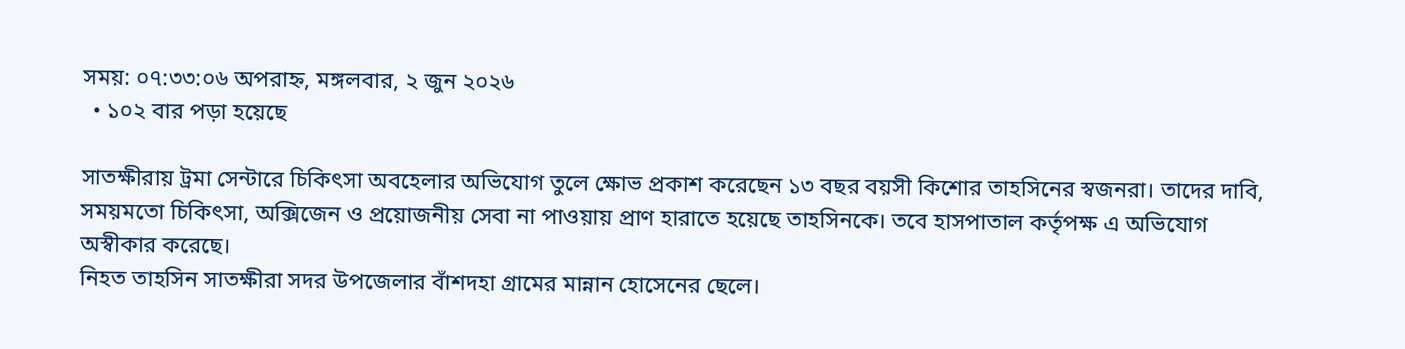সময়: ০৭:৩৩:০৬ অপরাহ্ন, মঙ্গলবার, ২ জুন ২০২৬
  • ১০২ বার পড়া হয়েছে

সাতক্ষীরায় ট্রমা সেন্টারে চিকিৎসা অবহেলার অভিযোগ তুলে ক্ষোভ প্রকাশ করেছেন ১৩ বছর বয়সী কিশোর তাহসিনের স্বজনরা। তাদের দাবি, সময়মতো চিকিৎসা, অক্সিজেন ও প্রয়োজনীয় সেবা না পাওয়ায় প্রাণ হারাতে হয়েছে তাহসিনকে। তবে হাসপাতাল কর্তৃপক্ষ এ অভিযোগ অস্বীকার করেছে।
নিহত তাহসিন সাতক্ষীরা সদর উপজেলার বাঁশদহা গ্রামের মান্নান হোসেনের ছেলে।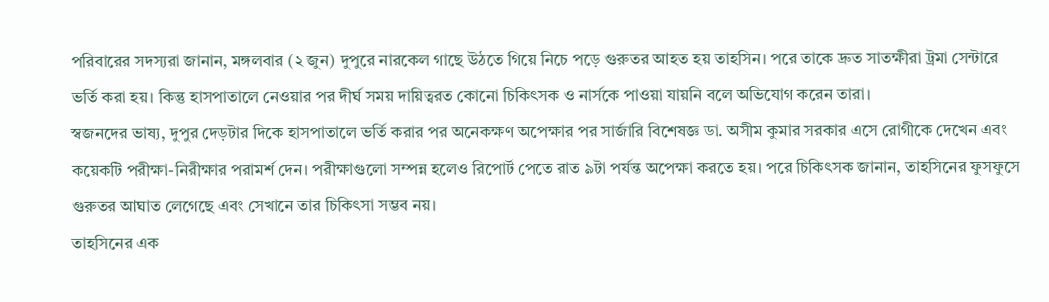পরিবারের সদস্যরা জানান, মঙ্গলবার (২ জুন) দুপুরে নারকেল গাছে উঠতে গিয়ে নিচে পড়ে গুরুতর আহত হয় তাহসিন। পরে তাকে দ্রুত সাতক্ষীরা ট্রমা সেন্টারে ভর্তি করা হয়। কিন্তু হাসপাতালে নেওয়ার পর দীর্ঘ সময় দায়িত্বরত কোনো চিকিৎসক ও নার্সকে পাওয়া যায়নি বলে অভিযোগ করেন তারা।
স্বজনদের ভাষ্য, দুপুর দেড়টার দিকে হাসপাতালে ভর্তি করার পর অনেকক্ষণ অপেক্ষার পর সার্জারি বিশেষজ্ঞ ডা. অসীম কুমার সরকার এসে রোগীকে দেখেন এবং কয়েকটি পরীক্ষা-নিরীক্ষার পরামর্শ দেন। পরীক্ষাগুলো সম্পন্ন হলেও রিপোর্ট পেতে রাত ৯টা পর্যন্ত অপেক্ষা করতে হয়। পরে চিকিৎসক জানান, তাহসিনের ফুসফুসে গুরুতর আঘাত লেগেছে এবং সেখানে তার চিকিৎসা সম্ভব নয়।
তাহসিনের এক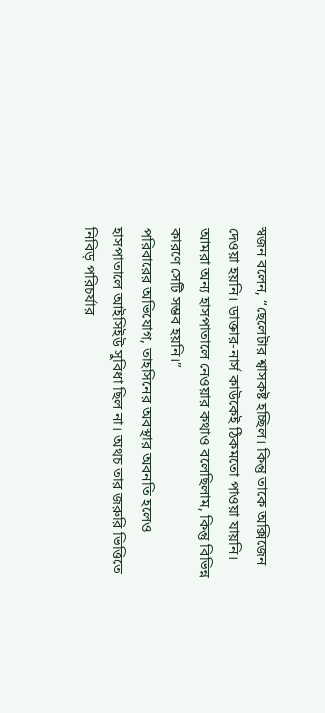স্বজন বলেন, “ছেলেটার শ্বাসকষ্ট হচ্ছিল। কিন্তু তাকে অক্সিজেন দেওয়া হয়নি। ডাক্তার-নার্স কাউকেই ঠিকমতো পাওয়া যায়নি। আমরা অন্য হাসপাতালে নেওয়ার কথাও বলেছিলাম, কিন্তু বিভিন্ন কারণে সেটি সম্ভব হয়নি।”
পরিবারের অভিযোগ, তাহসিনের অবস্থার অবনতি হলেও হাসপাতালে আইসিইউ সুবিধা ছিল না। অথচ তার জরুরি ভিত্তিতে নিবিড় পরিচর্যার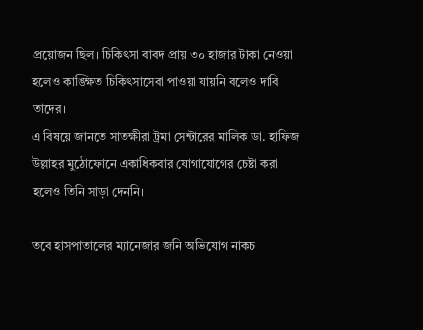প্রয়োজন ছিল। চিকিৎসা বাবদ প্রায় ৩০ হাজার টাকা নেওয়া হলেও কাঙ্ক্ষিত চিকিৎসাসেবা পাওয়া যায়নি বলেও দাবি তাদের।
এ বিষয়ে জানতে সাতক্ষীরা ট্রমা সেন্টারের মালিক ডা. হাফিজ উল্লাহর মুঠোফোনে একাধিকবার যোগাযোগের চেষ্টা করা হলেও তিনি সাড়া দেননি।

তবে হাসপাতালের ম্যানেজার জনি অভিযোগ নাকচ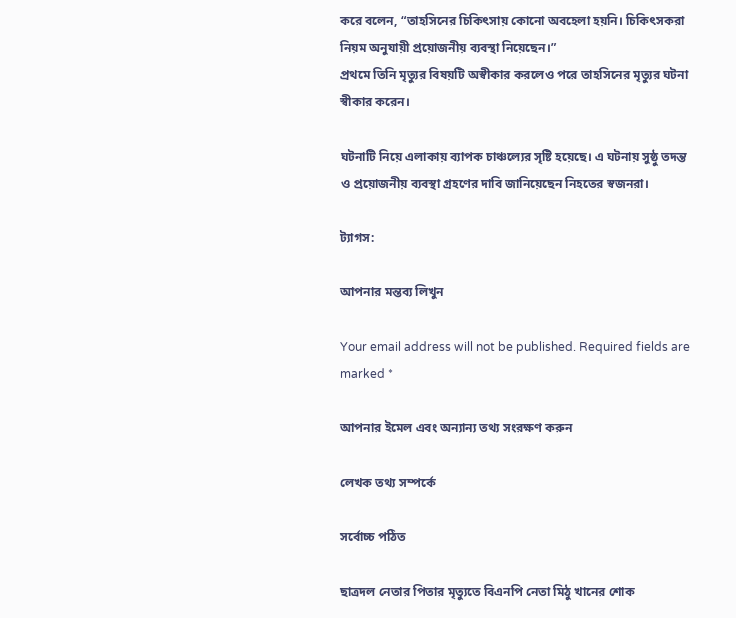করে বলেন, “তাহসিনের চিকিৎসায় কোনো অবহেলা হয়নি। চিকিৎসকরা নিয়ম অনুযায়ী প্রয়োজনীয় ব্যবস্থা নিয়েছেন।”
প্রথমে তিনি মৃত্যুর বিষয়টি অস্বীকার করলেও পরে তাহসিনের মৃত্যুর ঘটনা স্বীকার করেন।

ঘটনাটি নিয়ে এলাকায় ব্যাপক চাঞ্চল্যের সৃষ্টি হয়েছে। এ ঘটনায় সুষ্ঠু তদন্ত ও প্রয়োজনীয় ব্যবস্থা গ্রহণের দাবি জানিয়েছেন নিহতের স্বজনরা।

ট্যাগস:

আপনার মন্তব্য লিখুন

Your email address will not be published. Required fields are marked *

আপনার ইমেল এবং অন্যান্য তথ্য সংরক্ষণ করুন

লেখক তথ্য সম্পর্কে

সর্বোচ্চ পঠিত

ছাত্রদল নেতার পিতার মৃত্যুতে বিএনপি নেতা মিঠু খানের শোক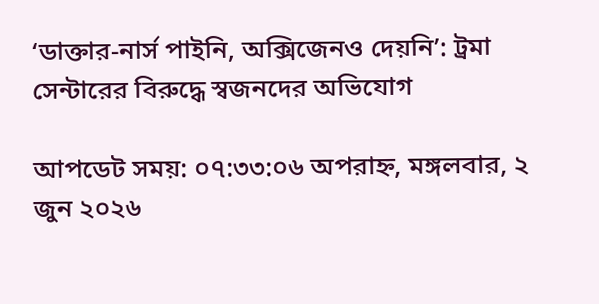‘ডাক্তার-নার্স পাইনি, অক্সিজেনও দেয়নি’: ট্রমা সেন্টারের বিরুদ্ধে স্বজনদের অভিযোগ

আপডেট সময়: ০৭:৩৩:০৬ অপরাহ্ন, মঙ্গলবার, ২ জুন ২০২৬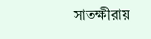সাতক্ষীরায়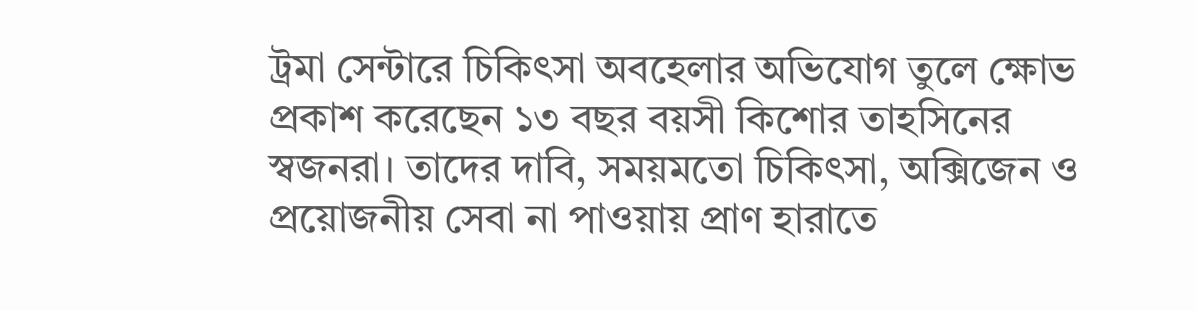ট্রমা সেন্টারে চিকিৎসা অবহেলার অভিযোগ তুলে ক্ষোভ প্রকাশ করেছেন ১৩ বছর বয়সী কিশোর তাহসিনের স্বজনরা। তাদের দাবি, সময়মতো চিকিৎসা, অক্সিজেন ও প্রয়োজনীয় সেবা না পাওয়ায় প্রাণ হারাতে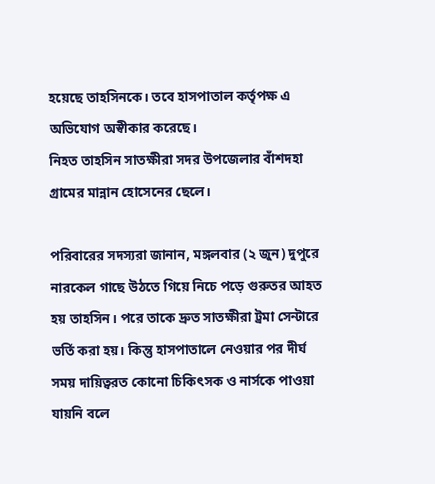হয়েছে তাহসিনকে। তবে হাসপাতাল কর্তৃপক্ষ এ অভিযোগ অস্বীকার করেছে।
নিহত তাহসিন সাতক্ষীরা সদর উপজেলার বাঁশদহা গ্রামের মান্নান হোসেনের ছেলে।

পরিবারের সদস্যরা জানান, মঙ্গলবার (২ জুন) দুপুরে নারকেল গাছে উঠতে গিয়ে নিচে পড়ে গুরুতর আহত হয় তাহসিন। পরে তাকে দ্রুত সাতক্ষীরা ট্রমা সেন্টারে ভর্তি করা হয়। কিন্তু হাসপাতালে নেওয়ার পর দীর্ঘ সময় দায়িত্বরত কোনো চিকিৎসক ও নার্সকে পাওয়া যায়নি বলে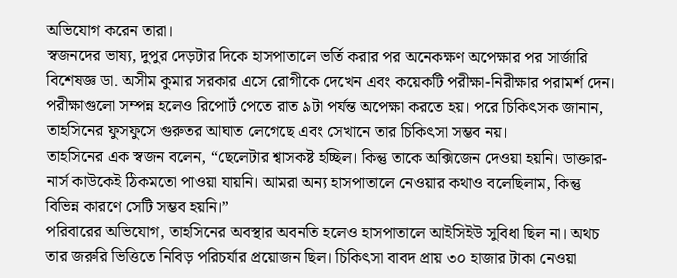অভিযোগ করেন তারা।
স্বজনদের ভাষ্য, দুপুর দেড়টার দিকে হাসপাতালে ভর্তি করার পর অনেকক্ষণ অপেক্ষার পর সার্জারি বিশেষজ্ঞ ডা. অসীম কুমার সরকার এসে রোগীকে দেখেন এবং কয়েকটি পরীক্ষা-নিরীক্ষার পরামর্শ দেন। পরীক্ষাগুলো সম্পন্ন হলেও রিপোর্ট পেতে রাত ৯টা পর্যন্ত অপেক্ষা করতে হয়। পরে চিকিৎসক জানান, তাহসিনের ফুসফুসে গুরুতর আঘাত লেগেছে এবং সেখানে তার চিকিৎসা সম্ভব নয়।
তাহসিনের এক স্বজন বলেন, “ছেলেটার শ্বাসকষ্ট হচ্ছিল। কিন্তু তাকে অক্সিজেন দেওয়া হয়নি। ডাক্তার-নার্স কাউকেই ঠিকমতো পাওয়া যায়নি। আমরা অন্য হাসপাতালে নেওয়ার কথাও বলেছিলাম, কিন্তু বিভিন্ন কারণে সেটি সম্ভব হয়নি।”
পরিবারের অভিযোগ, তাহসিনের অবস্থার অবনতি হলেও হাসপাতালে আইসিইউ সুবিধা ছিল না। অথচ তার জরুরি ভিত্তিতে নিবিড় পরিচর্যার প্রয়োজন ছিল। চিকিৎসা বাবদ প্রায় ৩০ হাজার টাকা নেওয়া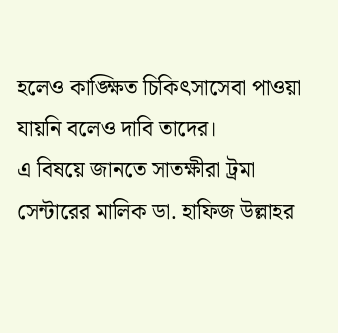হলেও কাঙ্ক্ষিত চিকিৎসাসেবা পাওয়া যায়নি বলেও দাবি তাদের।
এ বিষয়ে জানতে সাতক্ষীরা ট্রমা সেন্টারের মালিক ডা. হাফিজ উল্লাহর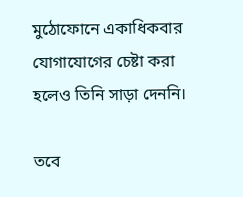মুঠোফোনে একাধিকবার যোগাযোগের চেষ্টা করা হলেও তিনি সাড়া দেননি।

তবে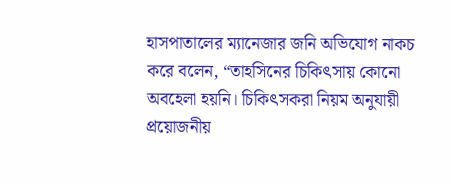হাসপাতালের ম্যানেজার জনি অভিযোগ নাকচ করে বলেন, “তাহসিনের চিকিৎসায় কোনো অবহেলা হয়নি। চিকিৎসকরা নিয়ম অনুযায়ী প্রয়োজনীয়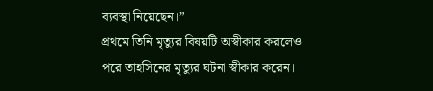ব্যবস্থা নিয়েছেন।”
প্রথমে তিনি মৃত্যুর বিষয়টি অস্বীকার করলেও পরে তাহসিনের মৃত্যুর ঘটনা স্বীকার করেন।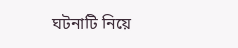ঘটনাটি নিয়ে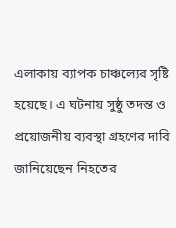এলাকায় ব্যাপক চাঞ্চল্যের সৃষ্টি হয়েছে। এ ঘটনায় সুষ্ঠু তদন্ত ও প্রয়োজনীয় ব্যবস্থা গ্রহণের দাবি জানিয়েছেন নিহতের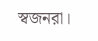স্বজনরা।